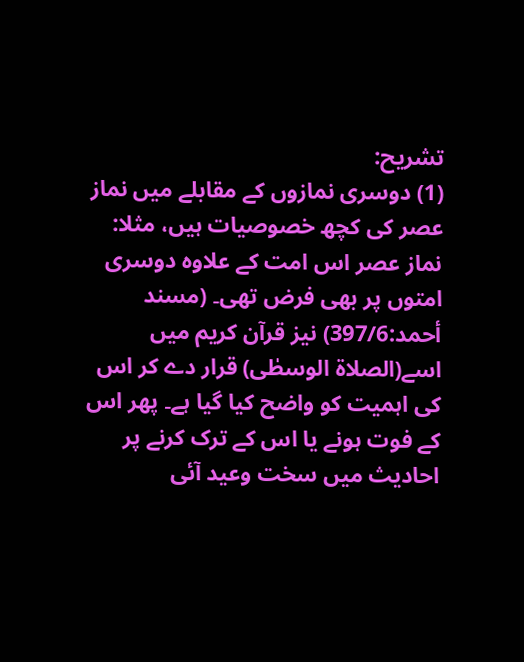تشریح:
(1) دوسری نمازوں کے مقابلے میں نماز عصر کی کچھ خصوصیات ہیں، مثلا: نماز عصر اس امت کے علاوہ دوسری امتوں پر بھی فرض تھی۔ (مسند أحمد:397/6) نیز قرآن کریم میں اسے(الصلاة الوسطٰى) قرار دے کر اس کی اہمیت کو واضح کیا گیا ہے۔ پھر اس کے فوت ہونے یا اس کے ترک کرنے پر احادیث میں سخت وعید آئی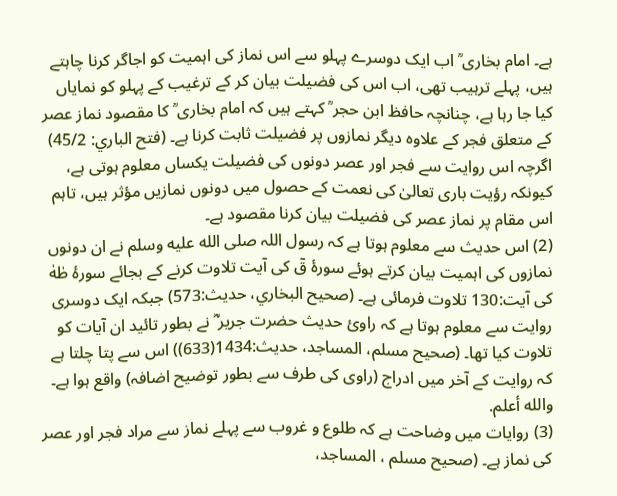ہے۔ امام بخاری ؒ اب ایک دوسرے پہلو سے اس نماز کی اہمیت کو اجاگر کرنا چاہتے ہیں، پہلے ترہیب تھی، اب اس کی فضیلت بیان کر کے ترغیب کے پہلو کو نمایاں کیا جا رہا ہے، چنانچہ حافظ ابن حجر ؒ کہتے ہیں کہ امام بخاری ؒ کا مقصود نماز عصر کے متعلق فجر کے علاوہ دیگر نمازوں پر فضیلت ثابت کرنا ہے۔ (فتح الباري: 45/2) اگرچہ اس روایت سے فجر اور عصر دونوں کی فضیلت یکساں معلوم ہوتی ہے، کیونکہ رؤیت باری تعالیٰ کی نعمت کے حصول میں دونوں نمازیں مؤثر ہیں، تاہم اس مقام پر نماز عصر کی فضیلت بیان کرنا مقصود ہے۔
(2) اس حدیث سے معلوم ہوتا ہے کہ رسول اللہ صلى الله عليه وسلم نے ان دونوں نمازوں کی اہمیت بیان کرتے ہوئے سورۂ قٓ کی آیت تلاوت کرنے کے بجائے سورۂ طٰهٰ کی آیت:130 تلاوت فرمائی ہے۔ (صحیح البخاري، حدیث:573) جبکہ ایک دوسری روایت سے معلوم ہوتا ہے کہ راوئ حدیث حضرت جریر ؓ نے بطور تائید ان آیات کو تلاوت کیا تھا۔ (صحیح مسلم، المساجد، حدیث:1434(633)) اس سے پتا چلتا ہے کہ روایت کے آخر میں ادراج (راوی کی طرف سے بطور توضیح اضافہ) واقع ہوا ہے۔ والله أعلم.
(3) روایات میں وضاحت ہے کہ طلوع و غروب سے پہلے نماز سے مراد فجر اور عصر کی نماز ہے۔ (صحیح مسلم ، المساجد،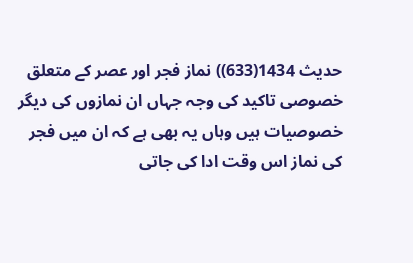حدیث 1434(633)) نماز فجر اور عصر کے متعلق خصوصی تاکید کی وجہ جہاں ان نمازوں کی دیگر خصوصیات ہیں وہاں یہ بھی ہے کہ ان میں فجر کی نماز اس وقت ادا کی جاتی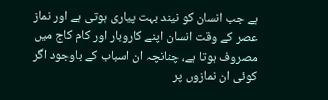ہے جب انسان کو نیند بہت پیاری ہوتی ہے اور نماز عصر کے وقت انسان اپنے کاروبار اور کام کاج میں مصروف ہوتا ہے، چنانچہ ان اسباب کے باوجود اگر کوئی ان نمازوں پر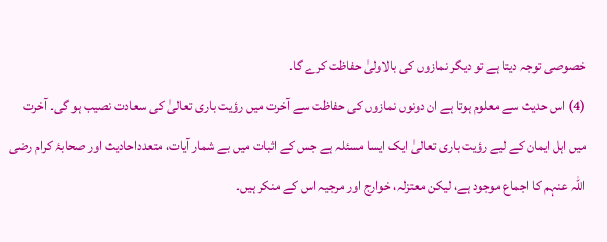خصوصی توجہ دیتا ہے تو دیگر نمازوں کی بالاولیٰ حفاظت کرے گا۔
(4) اس حدیث سے معلوم ہوتا ہے ان دونوں نمازوں کی حفاظت سے آخرت میں رؤیت باری تعالیٰ کی سعادت نصیب ہو گی۔ آخرت میں اہل ایمان کے لیے رؤیت باری تعالیٰ ایک ایسا مسئلہ ہے جس کے اثبات میں بے شمار آیات، متعدداحادیث اور صحابۂ کرام رضی اللہ عنہم کا اجماع موجود ہے، لیکن معتزلہ، خوارج اور مرجیہ اس کے منکر ہیں۔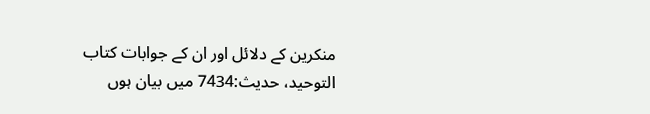منکرین کے دلائل اور ان کے جوابات کتاب التوحید، حدیث:7434 میں بیان ہوں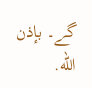گے۔ بإذن الله.